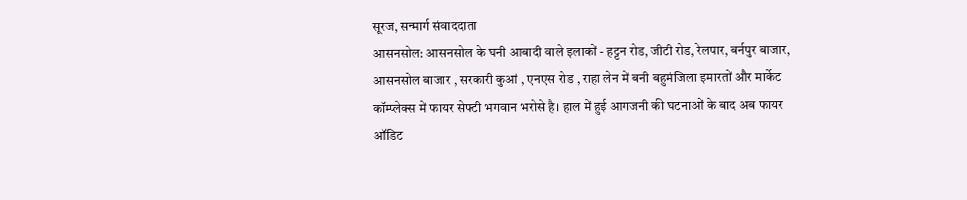सूरज, सन्मार्ग संवाददाता
आसनसोल: आसनसोल के घनी आबादी वाले इलाकों - हट्टन रोड, जीटी रोड, रेलपार, बर्नपुर बाजार, आसनसोल बाजार , सरकारी कुआं , एनएस रोड , राहा लेन में बनी बहुमंजिला इमारतों और मार्केट कॉम्प्लेक्स में फायर सेफ्टी भगवान भरोसे है। हाल में हुई आगजनी की घटनाओं के बाद अब फायर ऑडिट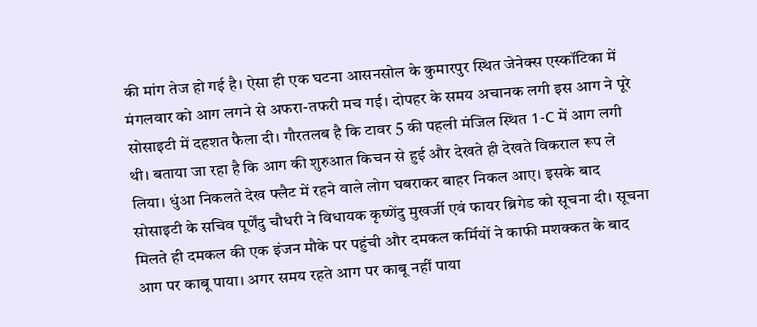की मांग तेज हो गई है। ऐसा ही एक घटना आसनसोल के कुमारपुर स्थित जेनेक्स एस्कॉटिका में मंगलवार को आग लगने से अफरा-तफरी मच गई। दोपहर के समय अचानक लगी इस आग ने पूरे सोसाइटी में दहशत फैला दी। गौरतलब है कि टावर 5 की पहली मंजिल स्थित 1-C में आग लगी थी। बताया जा रहा है कि आग की शुरुआत किचन से हुई और देखते ही देखते विकराल रूप ले लिया। धुंआ निकलते देख फ्लैट में रहने वाले लोग घबराकर बाहर निकल आए। इसके बाद सोसाइटी के सचिव पूर्णेंदु चौधरी ने विधायक कृष्णेंदु मुखर्जी एवं फायर ब्रिगेड को सूचना दी। सूचना मिलते ही दमकल की एक इंजन मौके पर पहुंची और दमकल कर्मियों ने काफी मशक्कत के बाद आग पर काबू पाया। अगर समय रहते आग पर काबू नहीं पाया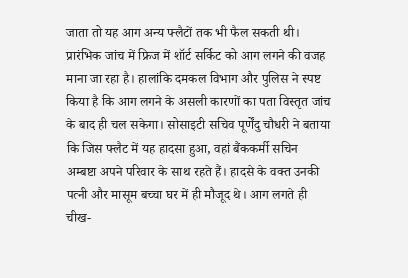जाता तो यह आग अन्य फ्लैटों तक भी फैल सकती थी। प्रारंभिक जांच में फ्रिज में शॉर्ट सर्किट को आग लगने की वजह माना जा रहा है। हालांकि दमकल विभाग और पुलिस ने स्पष्ट किया है कि आग लगने के असली कारणों का पता विस्तृत जांच के बाद ही चल सकेगा। सोसाइटी सचिव पूर्णेंदु चौधरी ने बताया कि जिस फ्लैट में यह हादसा हुआ, वहां बैंककर्मी सचिन अम्बष्टा अपने परिवार के साथ रहते हैं। हादसे के वक्त उनकी पत्नी और मासूम बच्चा घर में ही मौजूद थे। आग लगते ही चीख-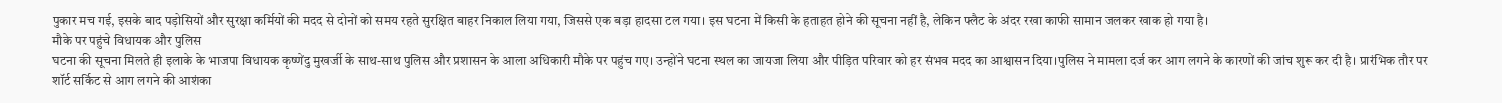पुकार मच गई, इसके बाद पड़ोसियों और सुरक्षा कर्मियों की मदद से दोनों को समय रहते सुरक्षित बाहर निकाल लिया गया, जिससे एक बड़ा हादसा टल गया। इस घटना में किसी के हताहत होने की सूचना नहीं है, लेकिन फ्लैट के अंदर रखा काफी सामान जलकर खाक हो गया है।
मौके पर पहुंचे विधायक और पुलिस
घटना की सूचना मिलते ही इलाके के भाजपा विधायक कृष्णेंदु मुखर्जी के साथ-साथ पुलिस और प्रशासन के आला अधिकारी मौके पर पहुंच गए। उन्होंने घटना स्थल का जायजा लिया और पीड़ित परिवार को हर संभव मदद का आश्वासन दिया।पुलिस ने मामला दर्ज कर आग लगने के कारणों की जांच शुरू कर दी है। प्रारंभिक तौर पर शॉर्ट सर्किट से आग लगने की आशंका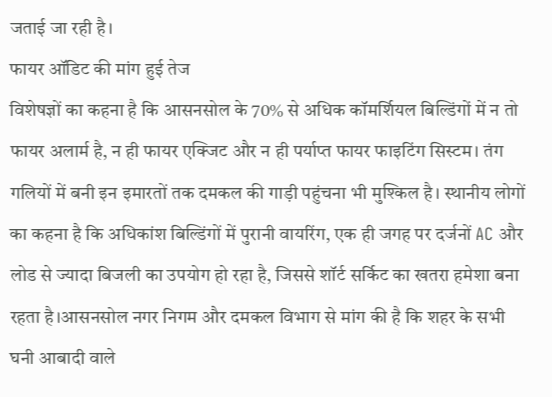जताई जा रही है।
फायर ऑडिट की मांग हुई तेज
विशेषज्ञों का कहना है कि आसनसोल के 70% से अधिक कॉमर्शियल बिल्डिंगों में न तो फायर अलार्म है, न ही फायर एक्जिट और न ही पर्याप्त फायर फाइटिंग सिस्टम। तंग गलियों में बनी इन इमारतों तक दमकल की गाड़ी पहुंचना भी मुश्किल है। स्थानीय लोगों का कहना है कि अधिकांश बिल्डिंगों में पुरानी वायरिंग, एक ही जगह पर दर्जनों AC और लोड से ज्यादा बिजली का उपयोग हो रहा है, जिससे शॉर्ट सर्किट का खतरा हमेशा बना रहता है।आसनसोल नगर निगम और दमकल विभाग से मांग की है कि शहर के सभी घनी आबादी वाले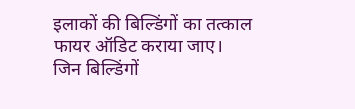इलाकों की बिल्डिंगों का तत्काल फायर ऑडिट कराया जाए। जिन बिल्डिंगों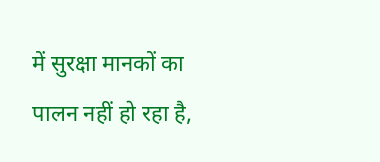में सुरक्षा मानकों का पालन नहीं हो रहा है,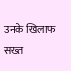उनके खिलाफ सख्त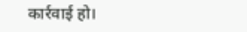कार्रवाई हो।